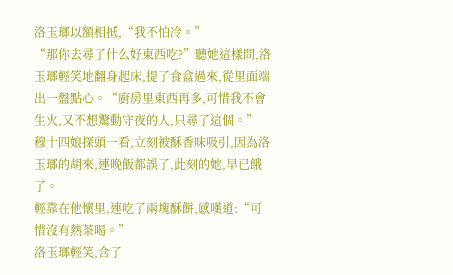洛玉瑯以額相抵,“我不怕冷。”
“那你去尋了什么好東西吃?”聽她這樣問,洛玉瑯輕笑地翻身起床,提了食盒過來,從里面端出一盤點心。“廚房里東西再多,可惜我不會生火,又不想驚動守夜的人,只尋了這個。”
穆十四娘探頭一看,立刻被酥香味吸引,因為洛玉瑯的胡來,連晚飯都誤了,此刻的她,早已餓了。
輕靠在他懷里,連吃了兩塊酥餅,感嘆道:“可惜沒有熱茶喝。”
洛玉瑯輕笑,含了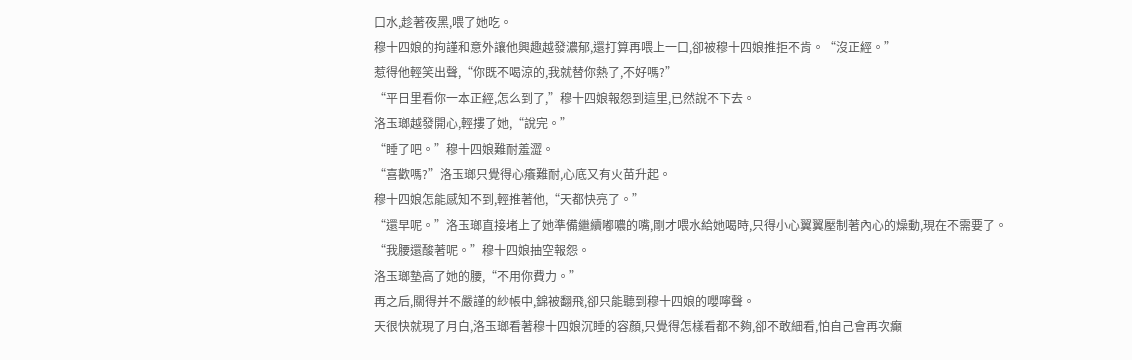口水,趁著夜黑,喂了她吃。
穆十四娘的拘謹和意外讓他興趣越發濃郁,還打算再喂上一口,卻被穆十四娘推拒不肯。“沒正經。”
惹得他輕笑出聲,“你既不喝涼的,我就替你熱了,不好嗎?”
“平日里看你一本正經,怎么到了,”穆十四娘報怨到這里,已然說不下去。
洛玉瑯越發開心,輕摟了她,“說完。”
“睡了吧。”穆十四娘難耐羞澀。
“喜歡嗎?”洛玉瑯只覺得心癢難耐,心底又有火苗升起。
穆十四娘怎能感知不到,輕推著他,“天都快亮了。”
“還早呢。”洛玉瑯直接堵上了她準備繼續嘟噥的嘴,剛才喂水給她喝時,只得小心翼翼壓制著內心的燥動,現在不需要了。
“我腰還酸著呢。”穆十四娘抽空報怨。
洛玉瑯墊高了她的腰,“不用你費力。”
再之后,關得并不嚴謹的紗帳中,錦被翻飛,卻只能聽到穆十四娘的嚶嚀聲。
天很快就現了月白,洛玉瑯看著穆十四娘沉睡的容顏,只覺得怎樣看都不夠,卻不敢細看,怕自己會再次癲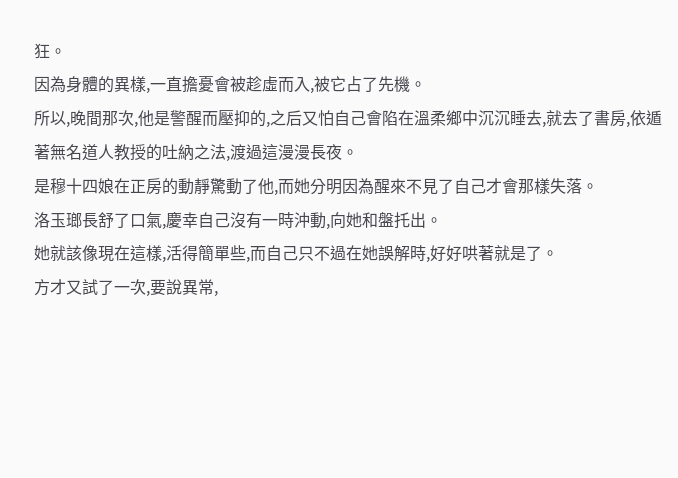狂。
因為身體的異樣,一直擔憂會被趁虛而入,被它占了先機。
所以,晚間那次,他是警醒而壓抑的,之后又怕自己會陷在溫柔鄉中沉沉睡去,就去了書房,依遁著無名道人教授的吐納之法,渡過這漫漫長夜。
是穆十四娘在正房的動靜驚動了他,而她分明因為醒來不見了自己才會那樣失落。
洛玉瑯長舒了口氣,慶幸自己沒有一時沖動,向她和盤托出。
她就該像現在這樣,活得簡單些,而自己只不過在她誤解時,好好哄著就是了。
方才又試了一次,要說異常,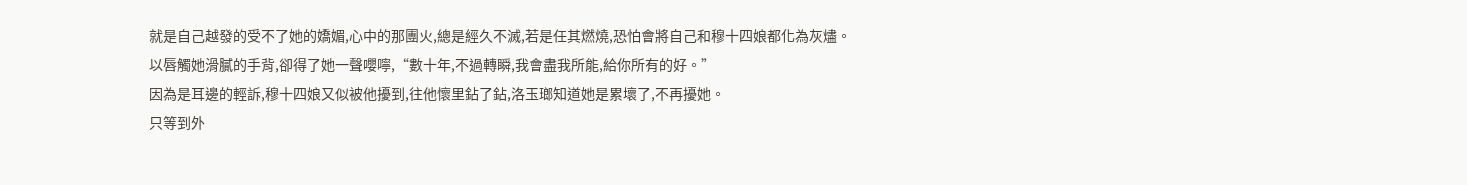就是自己越發的受不了她的嬌媚,心中的那團火,總是經久不滅,若是任其燃燒,恐怕會將自己和穆十四娘都化為灰燼。
以唇觸她滑膩的手背,卻得了她一聲嚶嚀,“數十年,不過轉瞬,我會盡我所能,給你所有的好。”
因為是耳邊的輕訴,穆十四娘又似被他擾到,往他懷里鉆了鉆,洛玉瑯知道她是累壞了,不再擾她。
只等到外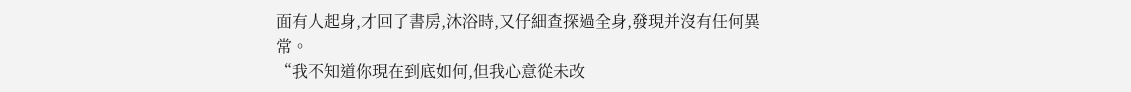面有人起身,才回了書房,沐浴時,又仔細查探過全身,發現并沒有任何異常。
“我不知道你現在到底如何,但我心意從未改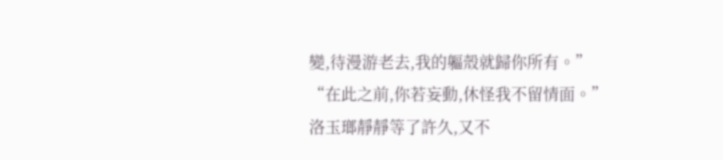變,待漫游老去,我的軀殼就歸你所有。”
“在此之前,你若妄動,休怪我不留情面。”
洛玉瑯靜靜等了許久,又不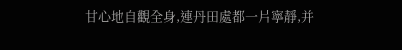甘心地自觀全身,連丹田處都一片寧靜,并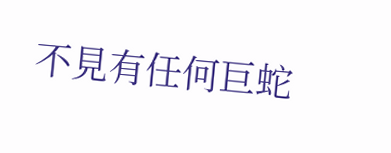不見有任何巨蛇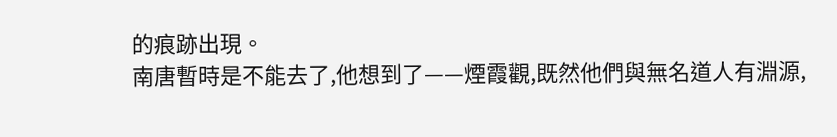的痕跡出現。
南唐暫時是不能去了,他想到了——煙霞觀,既然他們與無名道人有淵源,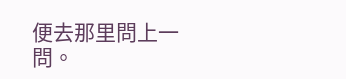便去那里問上一問。